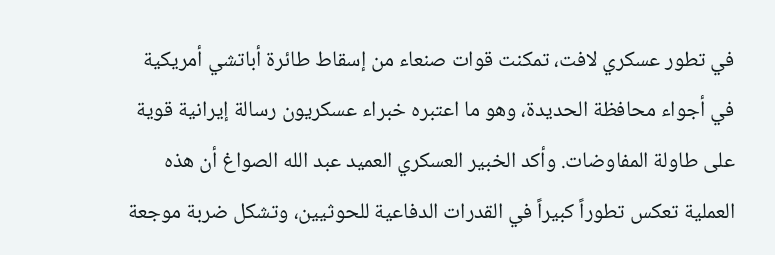في تطور عسكري لافت، تمكنت قوات صنعاء من إسقاط طائرة أباتشي أمريكية في أجواء محافظة الحديدة، وهو ما اعتبره خبراء عسكريون رسالة إيرانية قوية على طاولة المفاوضات. وأكد الخبير العسكري العميد عبد الله الصواغ أن هذه العملية تعكس تطوراً كبيراً في القدرات الدفاعية للحوثيين، وتشكل ضربة موجعة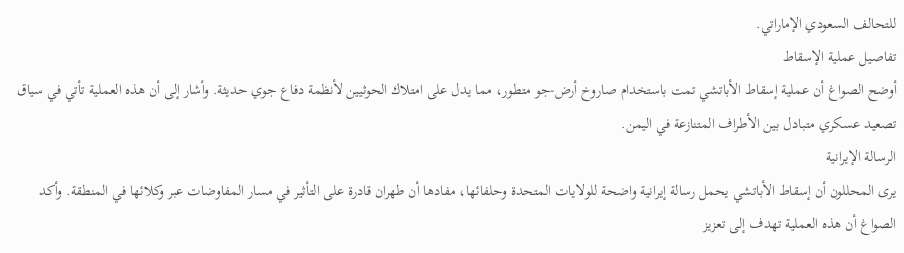للتحالف السعودي الإماراتي.
تفاصيل عملية الإسقاط
أوضح الصواغ أن عملية إسقاط الأباتشي تمت باستخدام صاروخ أرض-جو متطور، مما يدل على امتلاك الحوثيين لأنظمة دفاع جوي حديثة. وأشار إلى أن هذه العملية تأتي في سياق تصعيد عسكري متبادل بين الأطراف المتنازعة في اليمن.
الرسالة الإيرانية
يرى المحللون أن إسقاط الأباتشي يحمل رسالة إيرانية واضحة للولايات المتحدة وحلفائها، مفادها أن طهران قادرة على التأثير في مسار المفاوضات عبر وكلائها في المنطقة. وأكد الصواغ أن هذه العملية تهدف إلى تعزيز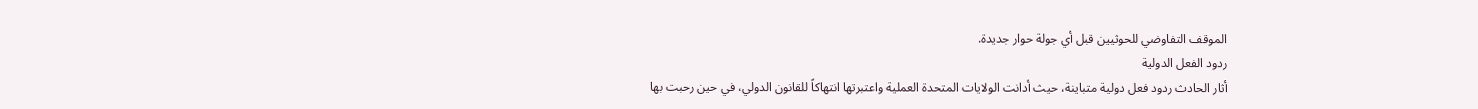الموقف التفاوضي للحوثيين قبل أي جولة حوار جديدة.
ردود الفعل الدولية
أثار الحادث ردود فعل دولية متباينة، حيث أدانت الولايات المتحدة العملية واعتبرتها انتهاكاً للقانون الدولي، في حين رحبت بها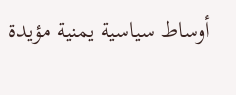أوساط سياسية يمنية مؤيدة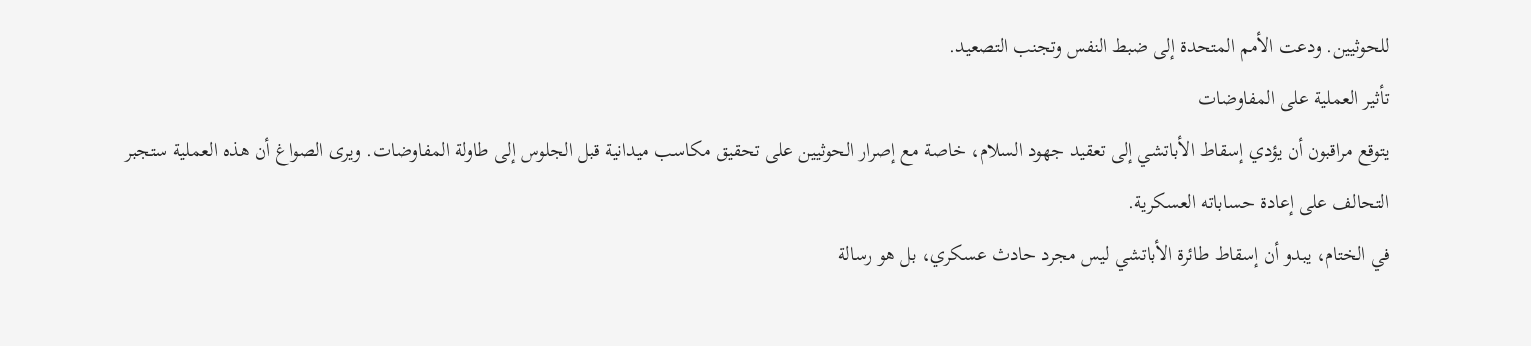للحوثيين. ودعت الأمم المتحدة إلى ضبط النفس وتجنب التصعيد.
تأثير العملية على المفاوضات
يتوقع مراقبون أن يؤدي إسقاط الأباتشي إلى تعقيد جهود السلام، خاصة مع إصرار الحوثيين على تحقيق مكاسب ميدانية قبل الجلوس إلى طاولة المفاوضات. ويرى الصواغ أن هذه العملية ستجبر التحالف على إعادة حساباته العسكرية.
في الختام، يبدو أن إسقاط طائرة الأباتشي ليس مجرد حادث عسكري، بل هو رسالة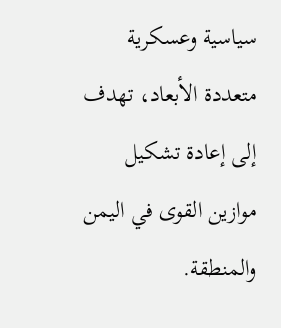سياسية وعسكرية متعددة الأبعاد، تهدف إلى إعادة تشكيل موازين القوى في اليمن والمنطقة.